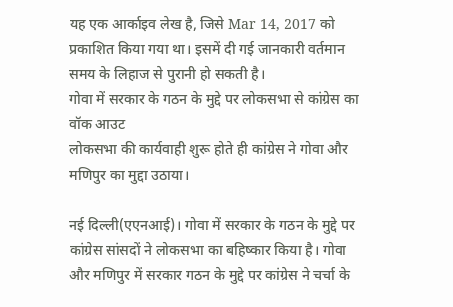यह एक आर्काइव लेख है, जिसे Mar 14, 2017 को प्रकाशित किया गया था। इसमें दी गई जानकारी वर्तमान समय के लिहाज से पुरानी हो सकती है।
गोवा में सरकार के गठन के मुद्दे पर लोकसभा से कांग्रेस का वॉक आउट
लोकसभा की कार्यवाही शुरू होते ही कांग्रेस ने गोवा और मणिपुर का मुद्दा उठाया।

नई दिल्ली(एएनआई)। गोवा में सरकार के गठन के मुद्दे पर कांग्रेस सांसदों ने लोकसभा का बहिष्कार किया है। गोवा और मणिपुर में सरकार गठन के मुद्दे पर कांग्रेस ने चर्चा के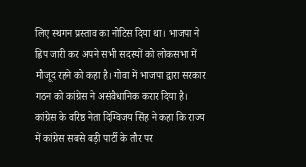लिए स्थगन प्रस्ताव का नोटिस दिया था। भाजपा ने ह्विप जारी कर अपने सभी सदस्यों को लोकसभा में मौजूद रहने को कहा है। गोवा में भाजपा द्वारा सरकार गठन को कांग्रेस ने असंवैधानिक करार दिया है। कांग्रेस के वरिष्ठ नेता दिग्विजय सिंह ने कहा कि राज्य में कांग्रेस सबसे बड़ी पार्टी के तौर पर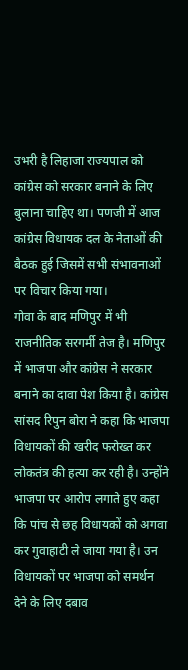उभरी है लिहाजा राज्यपाल को कांग्रेस को सरकार बनाने के लिए बुलाना चाहिए था। पणजी में आज कांग्रेस विधायक दल के नेताओं की बैठक हुई जिसमें सभी संभावनाओं पर विचार किया गया।
गोवा के बाद मणिपुर में भी राजनीतिक सरगर्मी तेज है। मणिपुर में भाजपा और कांग्रेस ने सरकार बनाने का दावा पेश किया है। कांग्रेस सांसद रिपुन बोरा ने कहा कि भाजपा विधायकों की खरीद फरोख्त कर लोकतंत्र की हत्या कर रही है। उन्होंने भाजपा पर आरोप लगाते हुए कहा कि पांच से छह विधायकों को अगवा कर गुवाहाटी ले जाया गया है। उन विधायकों पर भाजपा को समर्थन देने के लिए दबाव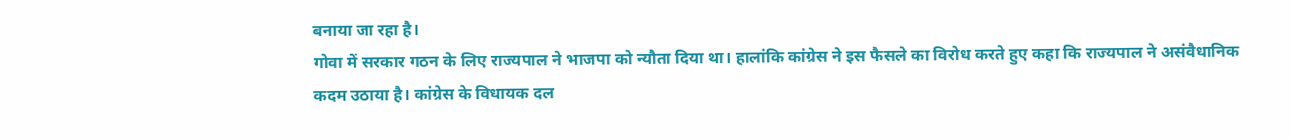बनाया जा रहा है।
गोवा में सरकार गठन के लिए राज्यपाल ने भाजपा को न्यौता दिया था। हालांकि कांग्रेस ने इस फैसले का विरोध करते हुए कहा कि राज्यपाल ने असंवैधानिक कदम उठाया है। कांग्रेस के विधायक दल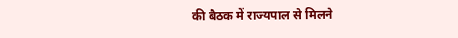की बैठक में राज्यपाल से मिलने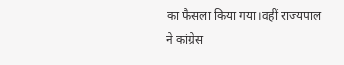का फैसला किया गया।वहीं राज्यपाल ने कांग्रेस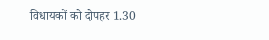विधायकों को दोपहर 1.30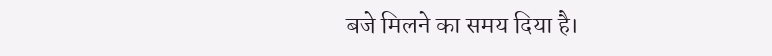बजे मिलने का समय दिया है।